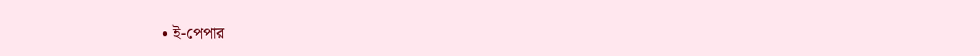• ই-পেপার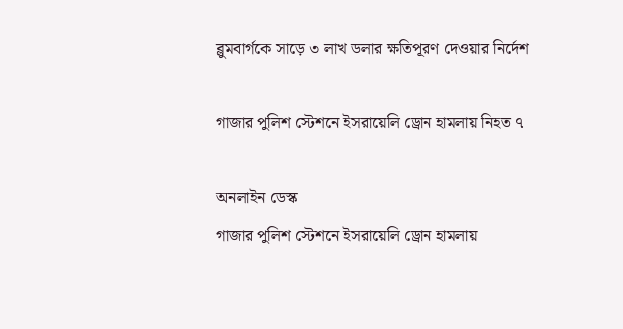ব্লুমবার্গকে সাড়ে ৩ লাখ ডলার ক্ষতিপূরণ দেওয়ার নির্দেশ

গাজার পুলিশ স্টেশনে ইসরায়েলি ড্রোন হামলায় নিহত ৭

অনলাইন ডেস্ক
গাজার পুলিশ স্টেশনে ইসরায়েলি ড্রোন হামলায়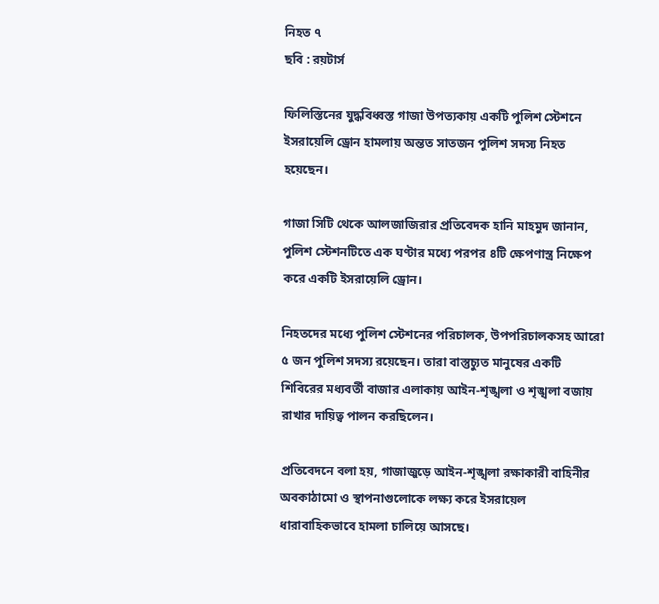নিহত ৭
ছবি : রয়টার্স

ফিলিস্তিনের যুদ্ধবিধ্বস্ত গাজা উপত্যকায় একটি পুলিশ স্টেশনে ইসরায়েলি ড্রোন হামলায় অন্তত সাতজন পুলিশ সদস্য নিহত হয়েছেন।

গাজা সিটি থেকে আলজাজিরার প্রতিবেদক হানি মাহমুদ জানান, পুলিশ স্টেশনটিতে এক ঘণ্টার মধ্যে পরপর ৪টি ক্ষেপণাস্ত্র নিক্ষেপ করে একটি ইসরায়েলি ড্রোন।

নিহতদের মধ্যে পুলিশ স্টেশনের পরিচালক, উপপরিচালকসহ আরো ৫ জন পুলিশ সদস্য রয়েছেন। তারা বাস্তুচ্যুত মানুষের একটি শিবিরের মধ্যবর্তী বাজার এলাকায় আইন-শৃঙ্খলা ও শৃঙ্খলা বজায় রাখার দায়িত্ব পালন করছিলেন।

প্রতিবেদনে বলা হয়, গাজাজুড়ে আইন-শৃঙ্খলা রক্ষাকারী বাহিনীর অবকাঠামো ও স্থাপনাগুলোকে লক্ষ্য করে ইসরায়েল ধারাবাহিকভাবে হামলা চালিয়ে আসছে।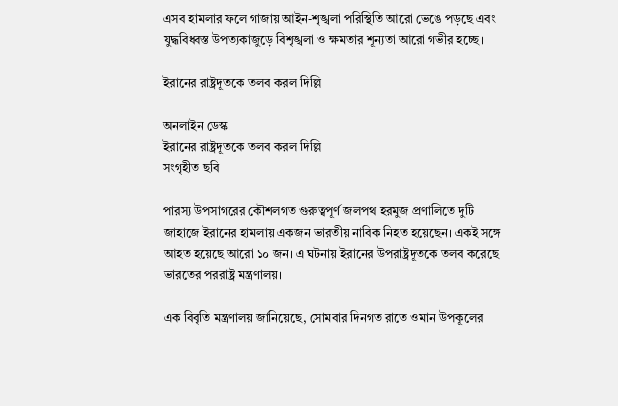এসব হামলার ফলে গাজায় আইন-শৃঙ্খলা পরিস্থিতি আরো ভেঙে পড়ছে এবং যুদ্ধবিধ্বস্ত উপত্যকাজুড়ে বিশৃঙ্খলা ও ক্ষমতার শূন্যতা আরো গভীর হচ্ছে।

ইরানের রাষ্ট্রদূতকে তলব করল দিল্লি

অনলাইন ডেস্ক
ইরানের রাষ্ট্রদূতকে তলব করল দিল্লি
সংগৃহীত ছবি

পারস্য উপসাগরের কৌশলগত গুরুত্বপূর্ণ জলপথ হরমুজ প্রণালিতে দুটি জাহাজে ইরানের হামলায় একজন ভারতীয় নাবিক নিহত হয়েছেন। একই সঙ্গে আহত হয়েছে আরো ১০ জন। এ ঘটনায় ইরানের উপরাষ্ট্রদূতকে তলব করেছে ভারতের পররাষ্ট্র মন্ত্রণালয়।

এক বিবৃতি মন্ত্রণালয় জানিয়েছে, সোমবার দিনগত রাতে ওমান উপকূলের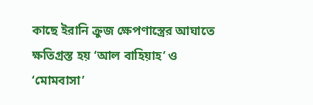কাছে ইরানি ক্রুজ ক্ষেপণাস্ত্রের আঘাতে ক্ষতিগ্রস্ত হয় ‘আল বাহিয়াহ’ ও ‘মোমবাসা’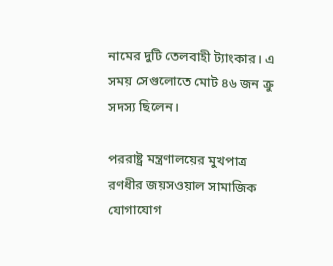নামের দুটি তেলবাহী ট্যাংকার। এ সময় সেগুলোতে মোট ৪৬ জন ক্রু সদস্য ছিলেন।

পররাষ্ট্র মন্ত্রণালয়ের মুখপাত্র রণধীর জয়সওয়াল সামাজিক যোগাযোগ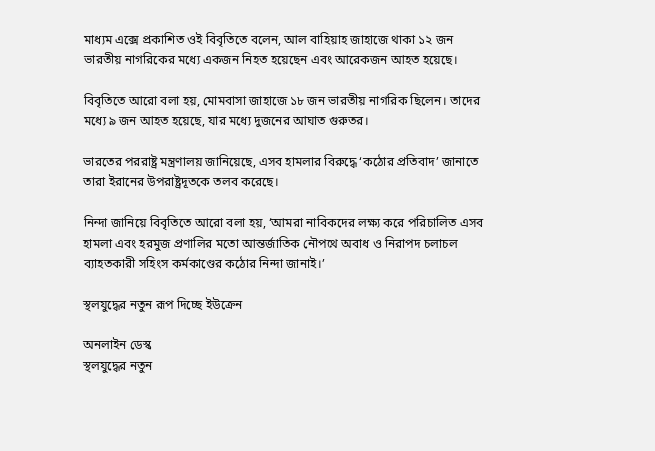মাধ্যম এক্সে প্রকাশিত ওই বিবৃতিতে বলেন, আল বাহিয়াহ জাহাজে থাকা ১২ জন ভারতীয় নাগরিকের মধ্যে একজন নিহত হয়েছেন এবং আরেকজন আহত হয়েছে।

বিবৃতিতে আরো বলা হয়, মোমবাসা জাহাজে ১৮ জন ভারতীয় নাগরিক ছিলেন। তাদের মধ্যে ৯ জন আহত হয়েছে, যার মধ্যে দুজনের আঘাত গুরুতর।

ভারতের পররাষ্ট্র মন্ত্রণালয় জানিয়েছে, এসব হামলার বিরুদ্ধে ‘কঠোর প্রতিবাদ’ জানাতে তারা ইরানের উপরাষ্ট্রদূতকে তলব করেছে।

নিন্দা জানিয়ে বিবৃতিতে আরো বলা হয়, ‘আমরা নাবিকদের লক্ষ্য করে পরিচালিত এসব হামলা এবং হরমুজ প্রণালির মতো আন্তর্জাতিক নৌপথে অবাধ ও নিরাপদ চলাচল ব্যাহতকারী সহিংস কর্মকাণ্ডের কঠোর নিন্দা জানাই।’

স্থলযুদ্ধের নতুন রূপ দিচ্ছে ইউক্রেন

অনলাইন ডেস্ক
স্থলযুদ্ধের নতুন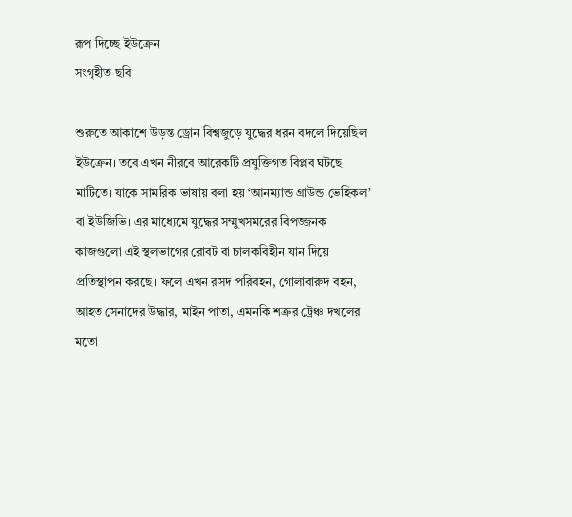রূপ দিচ্ছে ইউক্রেন
সংগৃহীত ছবি

শুরুতে আকাশে উড়ন্ত ড্রোন বিশ্বজুড়ে যুদ্ধের ধরন বদলে দিয়েছিল ইউক্রেন। তবে এখন নীরবে আরেকটি প্রযুক্তিগত বিপ্লব ঘটছে মাটিতে। যাকে সামরিক ভাষায় বলা হয় ‘আনম্যান্ড গ্রাউন্ড ভেহিকল’ বা ইউজিভি। এর মাধ্যেমে যুদ্ধের সম্মুখসমরের বিপজ্জনক কাজগুলো এই স্থলভাগের রোবট বা চালকবিহীন যান দিয়ে প্রতিস্থাপন করছে। ফলে এখন রসদ পরিবহন, গোলাবারুদ বহন, আহত সেনাদের উদ্ধার, মাইন পাতা, এমনকি শত্রুর ট্রেঞ্চ দখলের মতো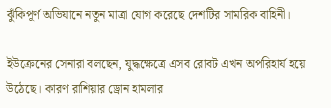ঝুঁকিপূর্ণ অভিযানে নতুন মাত্রা যোগ করেছে দেশটির সামরিক বাহিনী।

ইউক্রেনের সেনারা বলছেন, যুদ্ধক্ষেত্রে এসব রোবট এখন অপরিহার্য হয়ে উঠেছে। কারণ রাশিয়ার ড্রোন হামলার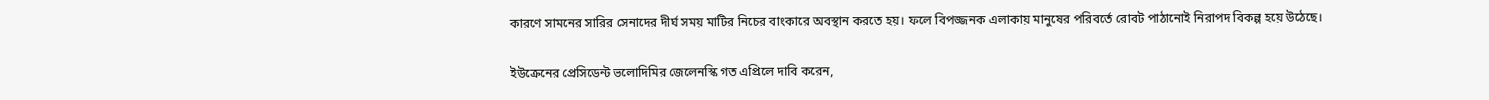কারণে সামনের সারির সেনাদের দীর্ঘ সময় মাটির নিচের বাংকারে অবস্থান করতে হয়। ফলে বিপজ্জনক এলাকায় মানুষের পরিবর্তে রোবট পাঠানোই নিরাপদ বিকল্প হয়ে উঠেছে।

ইউক্রেনের প্রেসিডেন্ট ভলোদিমির জেলেনস্কি গত এপ্রিলে দাবি করেন,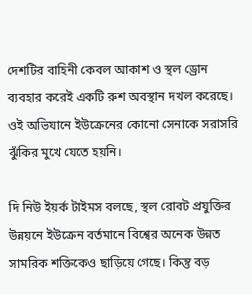দেশটির বাহিনী কেবল আকাশ ও স্থল ড্রোন ব্যবহার করেই একটি রুশ অবস্থান দখল করেছে। ওই অভিযানে ইউক্রেনের কোনো সেনাকে সরাসরি ঝুঁকির মুখে যেতে হয়নি।

দি নিউ ইয়র্ক টাইমস বলছে, স্থল রোবট প্রযুক্তির উন্নয়নে ইউক্রেন বর্তমানে বিশ্বের অনেক উন্নত সামরিক শক্তিকেও ছাড়িয়ে গেছে। কিন্তু বড়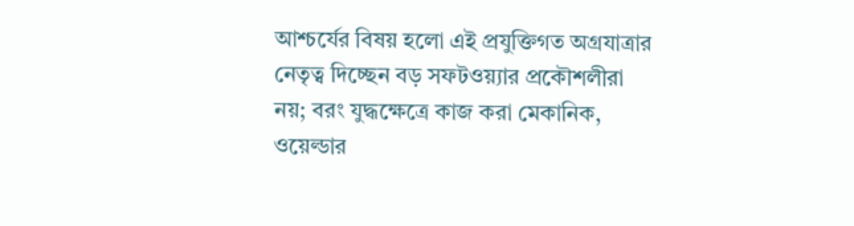আশ্চর্যের বিষয় হলো এই প্রযুক্তিগত অগ্রযাত্রার নেতৃত্ব দিচ্ছেন বড় সফটওয়্যার প্রকৌশলীরা নয়; বরং যুদ্ধক্ষেত্রে কাজ করা মেকানিক, ওয়েল্ডার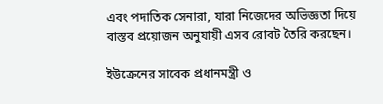এবং পদাতিক সেনারা, যারা নিজেদের অভিজ্ঞতা দিয়ে বাস্তব প্রয়োজন অনুযায়ী এসব রোবট তৈরি করছেন।

ইউক্রেনের সাবেক প্রধানমন্ত্রী ও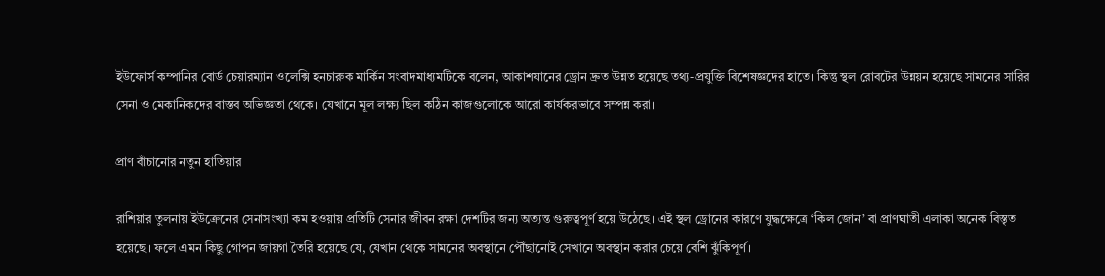ইউফোর্স কম্পানির বোর্ড চেয়ারম্যান ওলেক্সি হনচারুক মার্কিন সংবাদমাধ্যমটিকে বলেন, আকাশযানের ড্রোন দ্রুত উন্নত হয়েছে তথ্য-প্রযুক্তি বিশেষজ্ঞদের হাতে। কিন্তু স্থল রোবটের উন্নয়ন হয়েছে সামনের সারির সেনা ও মেকানিকদের বাস্তব অভিজ্ঞতা থেকে। যেখানে মূল লক্ষ্য ছিল কঠিন কাজগুলোকে আরো কার্যকরভাবে সম্পন্ন করা।

প্রাণ বাঁচানোর নতুন হাতিয়ার

রাশিয়ার তুলনায় ইউক্রেনের সেনাসংখ্যা কম হওয়ায় প্রতিটি সেনার জীবন রক্ষা দেশটির জন্য অত্যন্ত গুরুত্বপূর্ণ হয়ে উঠেছে। এই স্থল ড্রোনের কারণে যুদ্ধক্ষেত্রে ‘কিল জোন’ বা প্রাণঘাতী এলাকা অনেক বিস্তৃত হয়েছে। ফলে এমন কিছু গোপন জায়গা তৈরি হয়েছে যে, যেখান থেকে সামনের অবস্থানে পৌঁছানোই সেখানে অবস্থান করার চেয়ে বেশি ঝুঁকিপূর্ণ।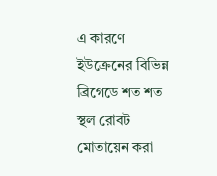এ কারণে ইউক্রেনের বিভিন্ন ব্রিগেডে শত শত স্থল রোবট মোতায়েন করা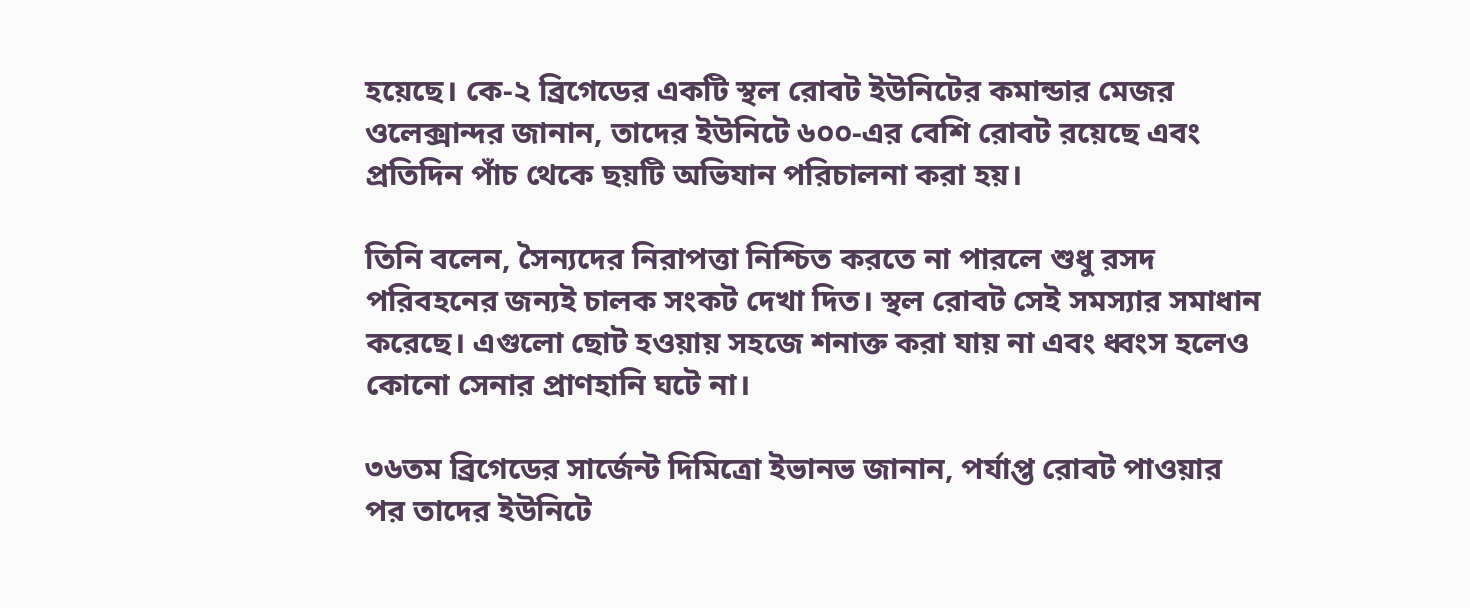হয়েছে। কে-২ ব্রিগেডের একটি স্থল রোবট ইউনিটের কমান্ডার মেজর ওলেক্সান্দর জানান, তাদের ইউনিটে ৬০০-এর বেশি রোবট রয়েছে এবং প্রতিদিন পাঁচ থেকে ছয়টি অভিযান পরিচালনা করা হয়।

তিনি বলেন, সৈন্যদের নিরাপত্তা নিশ্চিত করতে না পারলে শুধু রসদ পরিবহনের জন্যই চালক সংকট দেখা দিত। স্থল রোবট সেই সমস্যার সমাধান করেছে। এগুলো ছোট হওয়ায় সহজে শনাক্ত করা যায় না এবং ধ্বংস হলেও কোনো সেনার প্রাণহানি ঘটে না।

৩৬তম ব্রিগেডের সার্জেন্ট দিমিত্রো ইভানভ জানান, পর্যাপ্ত রোবট পাওয়ার পর তাদের ইউনিটে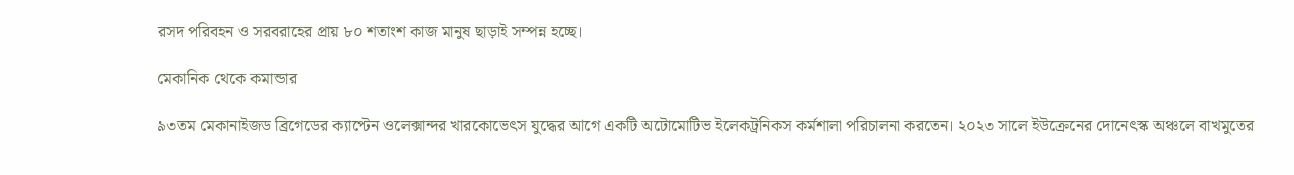রসদ পরিবহন ও সরবরাহের প্রায় ৮০ শতাংশ কাজ মানুষ ছাড়াই সম্পন্ন হচ্ছে।

মেকানিক থেকে কমান্ডার

৯৩তম মেকানাইজড ব্রিগেডের ক্যাপ্টেন ওলেক্সান্দর খারকোভেৎস যুদ্ধের আগে একটি অটোমোটিভ ইলেকট্রনিকস কর্মশালা পরিচালনা করতেন। ২০২৩ সালে ইউক্রেনের দোনেৎস্ক অঞ্চলে বাখমুতের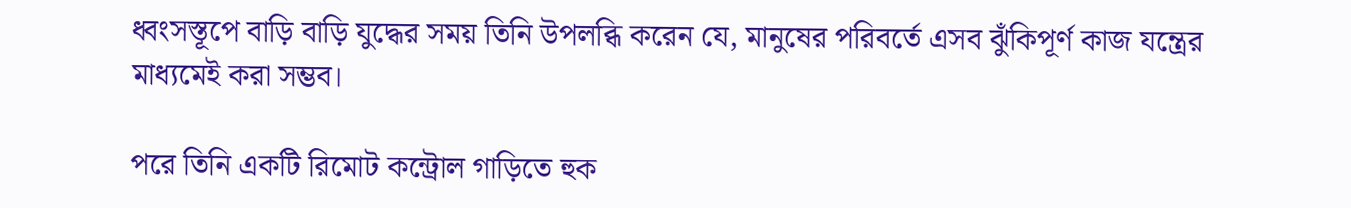ধ্বংসস্তূপে বাড়ি বাড়ি যুদ্ধের সময় তিনি উপলব্ধি করেন যে, মানুষের পরিবর্তে এসব ঝুঁকিপূর্ণ কাজ যন্ত্রের মাধ্যমেই করা সম্ভব।

পরে তিনি একটি রিমোট কন্ট্রোল গাড়িতে হুক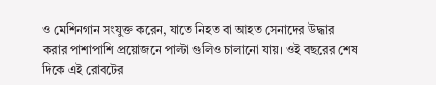ও মেশিনগান সংযুক্ত করেন, যাতে নিহত বা আহত সেনাদের উদ্ধার করার পাশাপাশি প্রয়োজনে পাল্টা গুলিও চালানো যায়। ওই বছরের শেষ দিকে এই রোবটের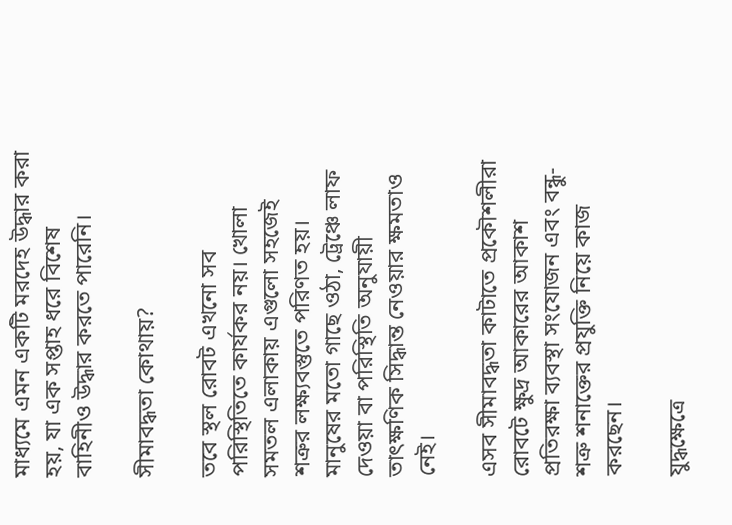মাধ্যমে এমন একটি মরদেহ উদ্ধার করা হয়, যা এক সপ্তাহ ধরে বিশেষ বাহিনীও উদ্ধার করতে পারেনি।

সীমাবদ্ধতা কোথায়?

তবে স্থল রোবট এখনো সব পরিস্থিতিতে কার্যকর নয়। খোলা সমতল এলাকায় এগুলো সহজেই শত্রুর লক্ষ্যবস্তুতে পরিণত হয়। মানুষের মতো গাছে ওঠা, ট্রেঞ্চে লাফ দেওয়া বা পরিস্থিতি অনুযায়ী তাৎক্ষণিক সিদ্ধান্ত নেওয়ার ক্ষমতাও নেই।

এসব সীমাবদ্ধতা কাটাতে প্রকৌশলীরা রোবটে ক্ষুদ্র আকারের আকাশ প্রতিরক্ষা ব্যবস্থা সংযোজন এবং বন্ধু-শত্রু শনাক্তের প্রযুক্তি নিয়ে কাজ করছেন।

যুদ্ধক্ষেত্রে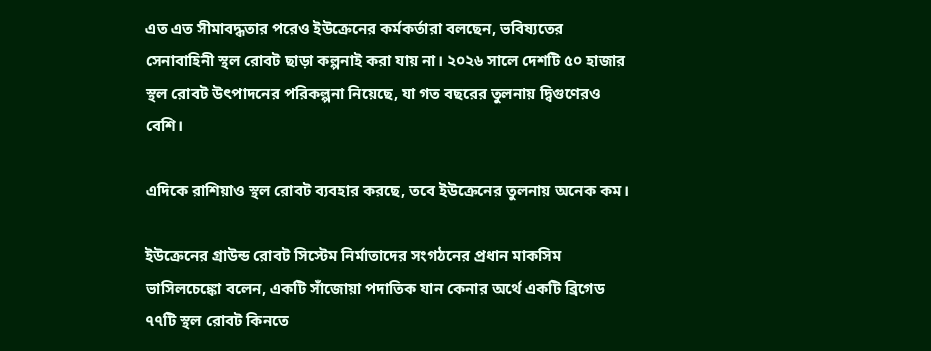এত এত সীমাবদ্ধতার পরেও ইউক্রেনের কর্মকর্তারা বলছেন, ভবিষ্যতের সেনাবাহিনী স্থল রোবট ছাড়া কল্পনাই করা যায় না। ২০২৬ সালে দেশটি ৫০ হাজার স্থল রোবট উৎপাদনের পরিকল্পনা নিয়েছে, যা গত বছরের তুলনায় দ্বিগুণেরও বেশি।

এদিকে রাশিয়াও স্থল রোবট ব্যবহার করছে, তবে ইউক্রেনের তুলনায় অনেক কম।

ইউক্রেনের গ্রাউন্ড রোবট সিস্টেম নির্মাতাদের সংগঠনের প্রধান মাকসিম ভাসিলচেঙ্কো বলেন, একটি সাঁজোয়া পদাতিক যান কেনার অর্থে একটি ব্রিগেড ৭৭টি স্থল রোবট কিনতে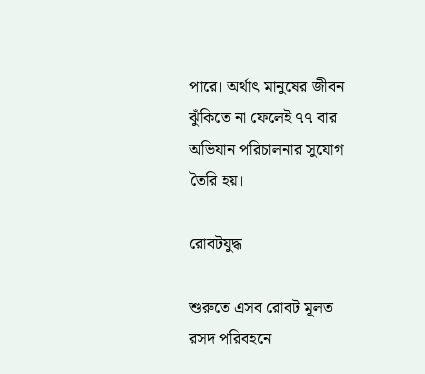পারে। অর্থাৎ মানুষের জীবন ঝুঁকিতে না ফেলেই ৭৭ বার অভিযান পরিচালনার সুযোগ তৈরি হয়।

রোবটযুদ্ধ

শুরুতে এসব রোবট মূলত রসদ পরিবহনে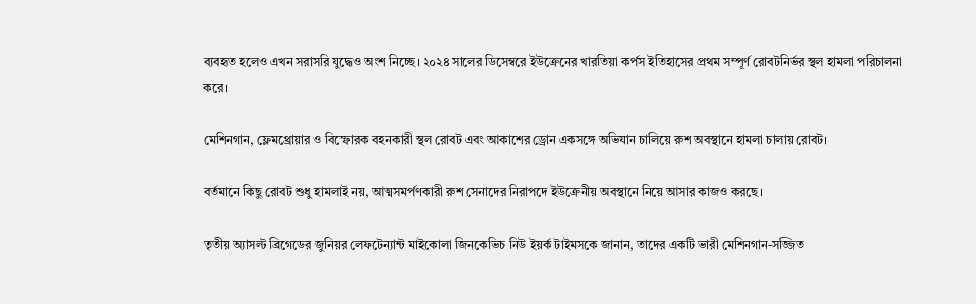ব্যবহৃত হলেও এখন সরাসরি যুদ্ধেও অংশ নিচ্ছে। ২০২৪ সালের ডিসেম্বরে ইউক্রেনের খারতিয়া কর্পস ইতিহাসের প্রথম সম্পূর্ণ রোবটনির্ভর স্থল হামলা পরিচালনা করে।

মেশিনগান, ফ্লেমথ্রোয়ার ও বিস্ফোরক বহনকারী স্থল রোবট এবং আকাশের ড্রোন একসঙ্গে অভিযান চালিয়ে রুশ অবস্থানে হামলা চালায় রোবট।

বর্তমানে কিছু রোবট শুধু হামলাই নয়, আত্মসমর্পণকারী রুশ সেনাদের নিরাপদে ইউক্রেনীয় অবস্থানে নিয়ে আসার কাজও করছে।

তৃতীয় অ্যাসল্ট ব্রিগেডের জুনিয়র লেফটেন্যান্ট মাইকোলা জিনকেভিচ নিউ ইয়র্ক টাইমসকে জানান, তাদের একটি ভারী মেশিনগান-সজ্জিত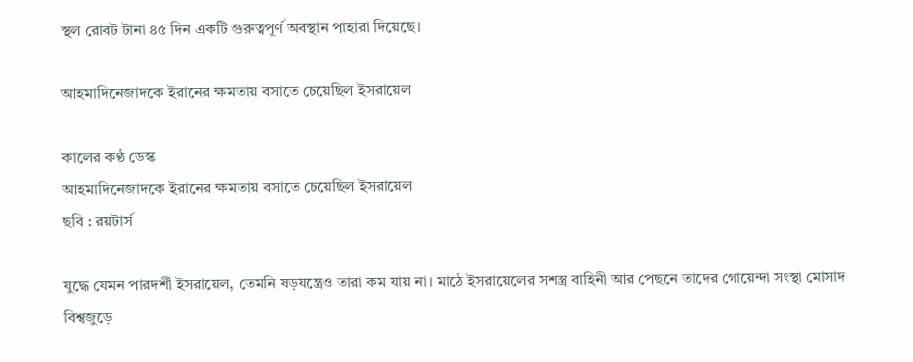স্থল রোবট টানা ৪৫ দিন একটি গুরুত্বপূর্ণ অবস্থান পাহারা দিয়েছে।

আহমাদিনেজাদকে ইরানের ক্ষমতায় বসাতে চেয়েছিল ইসরায়েল

কালের কণ্ঠ ডেস্ক
আহমাদিনেজাদকে ইরানের ক্ষমতায় বসাতে চেয়েছিল ইসরায়েল
ছবি : রয়টার্স

যুদ্ধে যেমন পারদর্শী ইসরায়েল, তেমনি ষড়যন্ত্রেও তারা কম যায় না। মাঠে ইসরায়েলের সশস্ত্র বাহিনী আর পেছনে তাদের গোয়েন্দা সংস্থা মোসাদ বিশ্বজুড়ে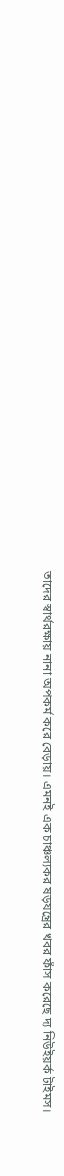তাদের স্বার্থরক্ষায় নানা অপকর্ম করে বেড়ায়। এমনই এক চাঞ্চল্যকর ষড়যন্ত্রের খবর ফাঁস করেছে দ্য নিউইয়র্ক টাইমস।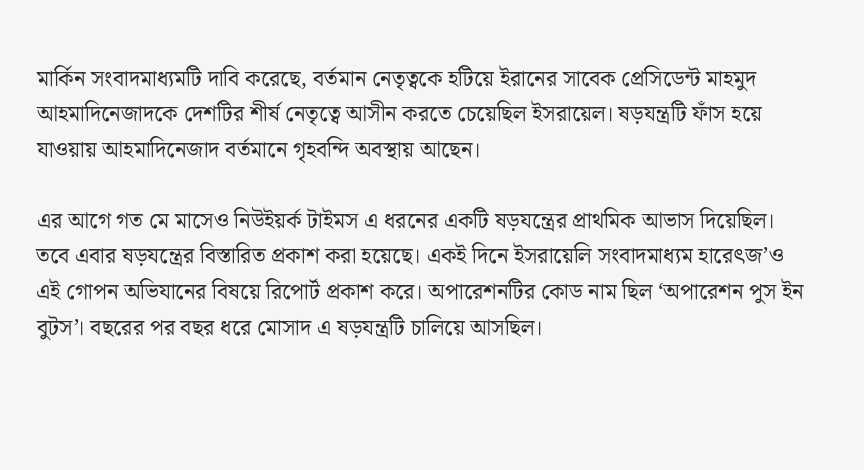মার্কিন সংবাদমাধ্যমটি দাবি করেছে, বর্তমান নেতৃত্বকে হটিয়ে ইরানের সাবেক প্রেসিডেন্ট মাহমুদ আহমাদিনেজাদকে দেশটির শীর্ষ নেতৃত্বে আসীন করতে চেয়েছিল ইসরায়েল। ষড়যন্ত্রটি ফাঁস হয়ে যাওয়ায় আহমাদিনেজাদ বর্তমানে গৃহবন্দি অবস্থায় আছেন।

এর আগে গত মে মাসেও নিউইয়র্ক টাইমস এ ধরনের একটি ষড়যন্ত্রের প্রাথমিক আভাস দিয়েছিল। তবে এবার ষড়যন্ত্রের বিস্তারিত প্রকাশ করা হয়েছে। একই দিনে ইসরায়েলি সংবাদমাধ্যম হারেৎজ’ও এই গোপন অভিযানের বিষয়ে রিপোর্ট প্রকাশ করে। অপারেশনটির কোড নাম ছিল ‘অপারেশন পুস ইন বুটস’। বছরের পর বছর ধরে মোসাদ এ ষড়যন্ত্রটি চালিয়ে আসছিল।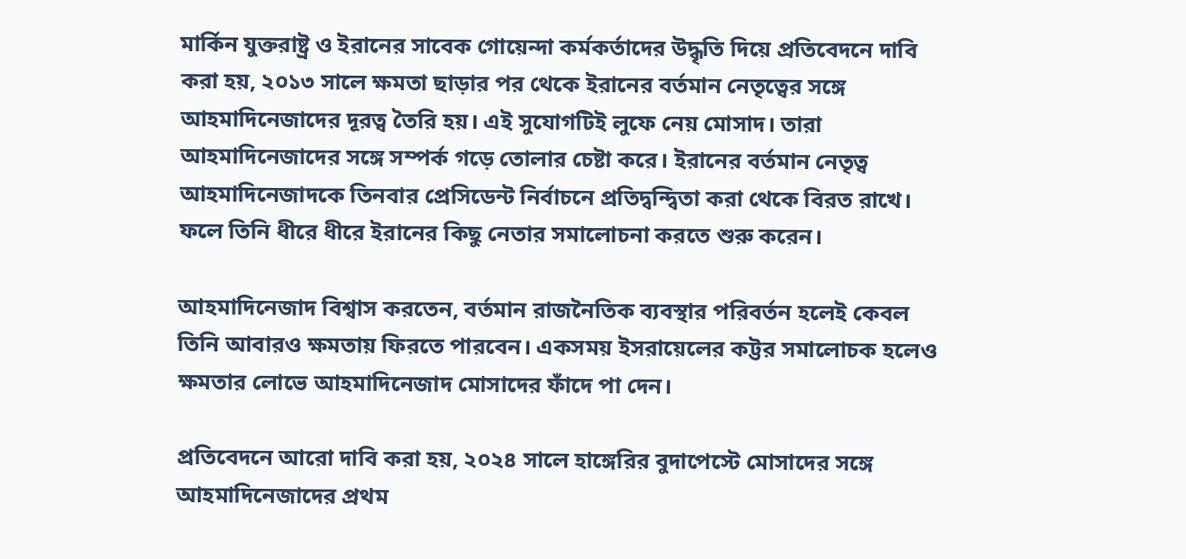মার্কিন যুক্তরাষ্ট্র ও ইরানের সাবেক গোয়েন্দা কর্মকর্তাদের উদ্ধৃতি দিয়ে প্রতিবেদনে দাবি করা হয়, ২০১৩ সালে ক্ষমতা ছাড়ার পর থেকে ইরানের বর্তমান নেতৃত্বের সঙ্গে আহমাদিনেজাদের দূরত্ব তৈরি হয়। এই সুযোগটিই লুফে নেয় মোসাদ। তারা আহমাদিনেজাদের সঙ্গে সম্পর্ক গড়ে তোলার চেষ্টা করে। ইরানের বর্তমান নেতৃত্ব আহমাদিনেজাদকে তিনবার প্রেসিডেন্ট নির্বাচনে প্রতিদ্বন্দ্বিতা করা থেকে বিরত রাখে। ফলে তিনি ধীরে ধীরে ইরানের কিছু নেতার সমালোচনা করতে শুরু করেন।

আহমাদিনেজাদ বিশ্বাস করতেন, বর্তমান রাজনৈতিক ব্যবস্থার পরিবর্তন হলেই কেবল তিনি আবারও ক্ষমতায় ফিরতে পারবেন। একসময় ইসরায়েলের কট্টর সমালোচক হলেও ক্ষমতার লোভে আহমাদিনেজাদ মোসাদের ফাঁদে পা দেন।

প্রতিবেদনে আরো দাবি করা হয়, ২০২৪ সালে হাঙ্গেরির বুদাপেস্টে মোসাদের সঙ্গে আহমাদিনেজাদের প্রথম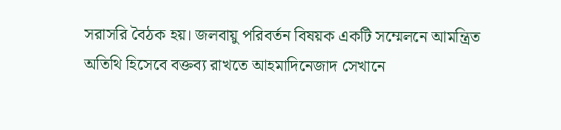সরাসরি বৈঠক হয়। জলবায়ু পরিবর্তন বিষয়ক একটি সম্মেলনে আমন্ত্রিত অতিথি হিসেবে বক্তব্য রাখতে আহমাদিনেজাদ সেখানে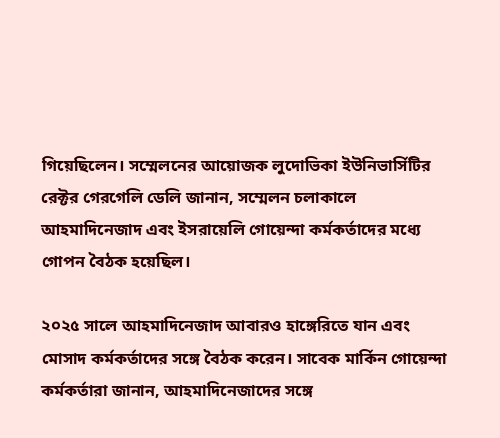গিয়েছিলেন। সম্মেলনের আয়োজক লুদোভিকা ইউনিভার্সিটির রেক্টর গেরগেলি ডেলি জানান, সম্মেলন চলাকালে আহমাদিনেজাদ এবং ইসরায়েলি গোয়েন্দা কর্মকর্তাদের মধ্যে গোপন বৈঠক হয়েছিল।

২০২৫ সালে আহমাদিনেজাদ আবারও হাঙ্গেরিতে যান এবং মোসাদ কর্মকর্তাদের সঙ্গে বৈঠক করেন। সাবেক মার্কিন গোয়েন্দা কর্মকর্তারা জানান, আহমাদিনেজাদের সঙ্গে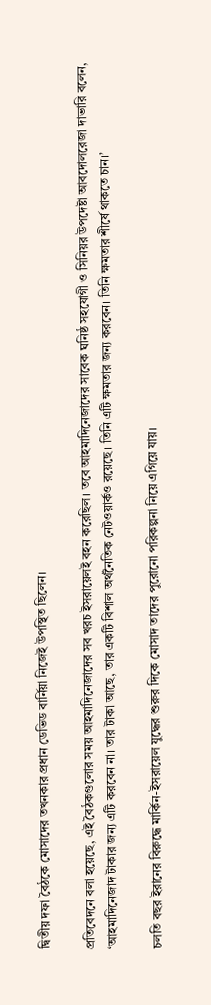দ্বিতীয় দফা বৈঠকে মোসাদের তখনকার প্রধান ডেভিড বার্নিয়া নিজেই উপস্থিত ছিলেন।

প্রতিবেদনে বলা হয়েছে, এই বৈঠকগুলোর সময় আহমাদিনেজাদের সব খরচ ইসরায়েলই বহন করেছিল। তবে আহমাদিনেজাদের সাবেক ঘনিষ্ঠ সহযোগী ও সিনিয়র উপদেষ্টা আবদোলরেজা দাভারি বলেন, ‘আহমাদিনেজাদ টাকার জন্য এটি করবেন না। তার টাকা আছে, তার একটি বিশাল অর্থনৈতিক নেটওয়ার্কও রয়েছে। তিনি এটি ক্ষমতার জন্য করবেন। তিনি ক্ষমতার শীর্ষে থাকতে চান।’

চলতি বছর ইরানের বিরুদ্ধে মার্কিন-ইসরায়েল যুদ্ধের শুরুর দিকে মোসাদ তাদের পুরোনো পরিকল্পনা নিয়ে এগিয়ে যায়।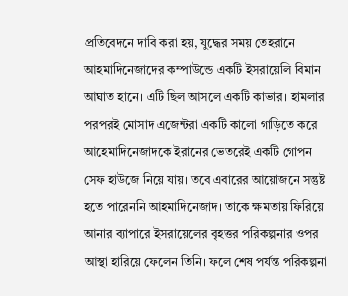প্রতিবেদনে দাবি করা হয়, যুদ্ধের সময় তেহরানে আহমাদিনেজাদের কম্পাউন্ডে একটি ইসরায়েলি বিমান আঘাত হানে। এটি ছিল আসলে একটি কাভার। হামলার পরপরই মোসাদ এজেন্টরা একটি কালো গাড়িতে করে আহেমাদিনেজাদকে ইরানের ভেতরেই একটি গোপন সেফ হাউজে নিয়ে যায়। তবে এবারের আয়োজনে সন্তুষ্ট হতে পারেননি আহমাদিনেজাদ। তাকে ক্ষমতায় ফিরিয়ে আনার ব্যাপারে ইসরায়েলের বৃহত্তর পরিকল্পনার ওপর আস্থা হারিয়ে ফেলেন তিনি। ফলে শেষ পর্যন্ত পরিকল্পনা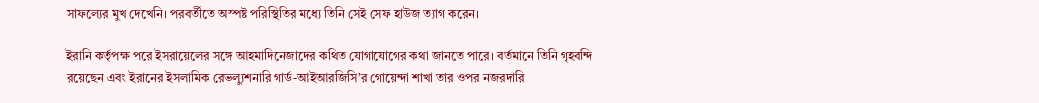সাফল্যের মুখ দেখেনি। পরবর্তীতে অস্পষ্ট পরিস্থিতির মধ্যে তিনি সেই সেফ হাউজ ত্যাগ করেন।

ইরানি কর্তৃপক্ষ পরে ইসরায়েলের সঙ্গে আহমাদিনেজাদের কথিত যোগাযোগের কথা জানতে পারে। বর্তমানে তিনি গৃহবন্দি রয়েছেন এবং ইরানের ইসলামিক রেভল্যুশনারি গার্ড-আইআরজিসি’র গোয়েন্দা শাখা তার ওপর নজরদারি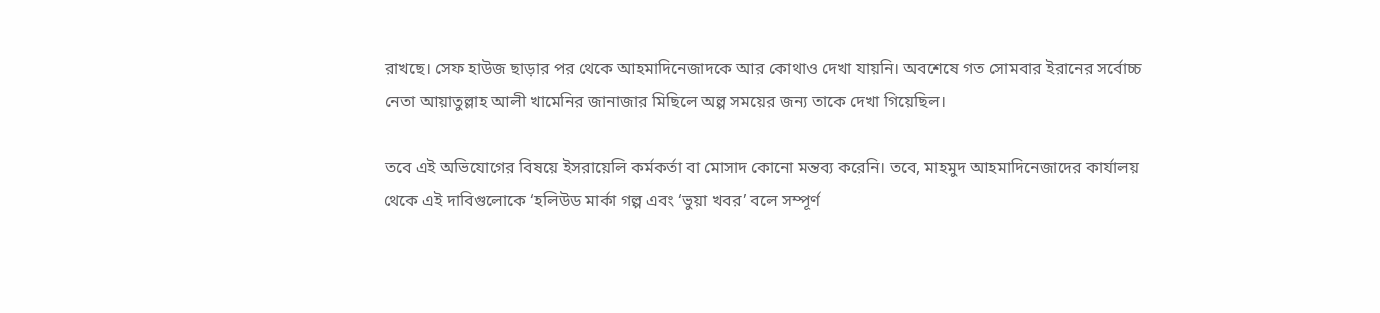রাখছে। সেফ হাউজ ছাড়ার পর থেকে আহমাদিনেজাদকে আর কোথাও দেখা যায়নি। অবশেষে গত সোমবার ইরানের সর্বোচ্চ নেতা আয়াতুল্লাহ আলী খামেনির জানাজার মিছিলে অল্প সময়ের জন্য তাকে দেখা গিয়েছিল।

তবে এই অভিযোগের বিষয়ে ইসরায়েলি কর্মকর্তা বা মোসাদ কোনো মন্তব্য করেনি। তবে, মাহমুদ আহমাদিনেজাদের কার্যালয় থেকে এই দাবিগুলোকে ‘হলিউড মার্কা গল্প এবং ‘ভুয়া খবর’ বলে সম্পূর্ণ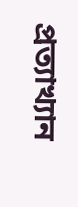প্রত্যাখ্যান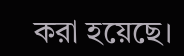করা হয়েছে।